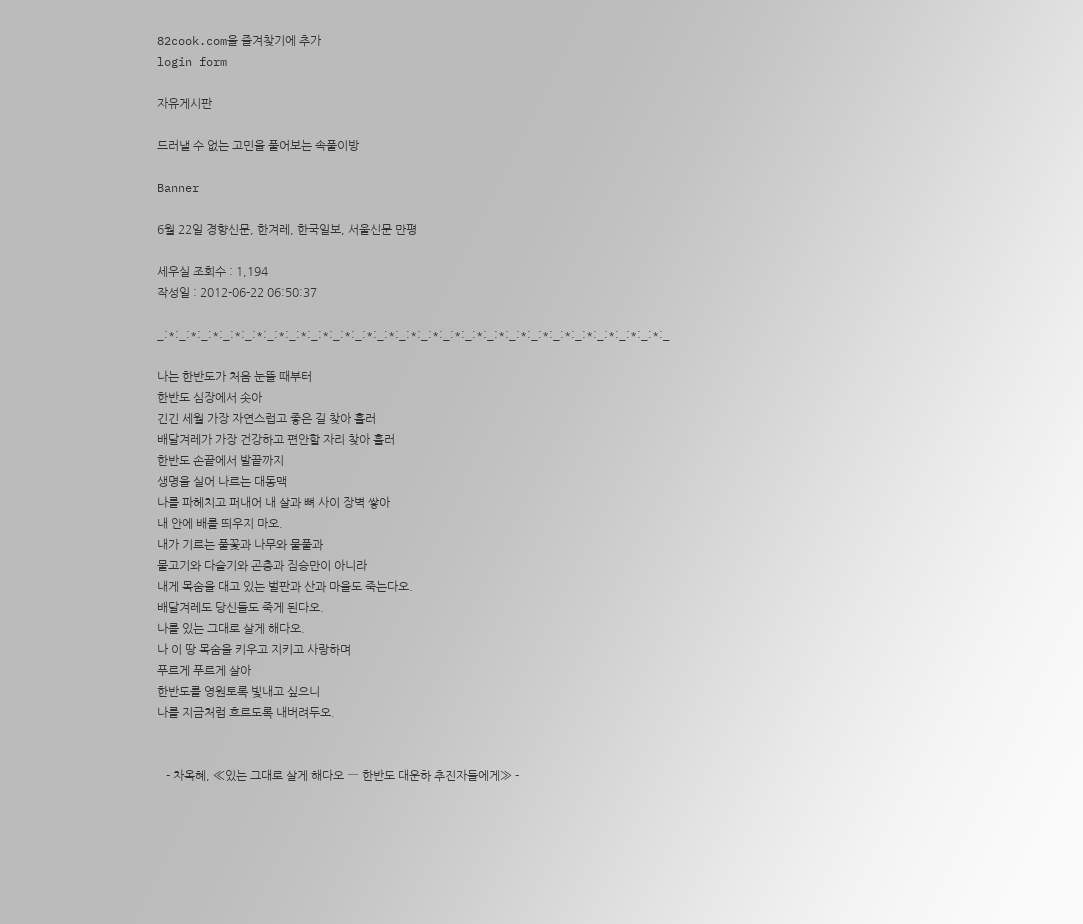82cook.com을 즐겨찾기에 추가
login form

자유게시판

드러낼 수 없는 고민을 풀어보는 속풀이방

Banner

6월 22일 경향신문, 한겨레, 한국일보, 서울신문 만평

세우실 조회수 : 1,194
작성일 : 2012-06-22 06:50:37

_:*:_:*:_:*:_:*:_:*:_:*:_:*:_:*:_:*:_:*:_:*:_:*:_:*:_:*:_:*:_:*:_:*:_:*:_:*:_:*:_:*:_:*:_:*:_

나는 한반도가 처음 눈뜰 때부터
한반도 심장에서 솟아
긴긴 세월 가장 자연스럽고 좋은 길 찾아 흘러
배달겨레가 가장 건강하고 편안할 자리 찾아 흘러
한반도 손끝에서 발끝까지
생명을 실어 나르는 대동맥
나를 파헤치고 퍼내어 내 살과 뼈 사이 장벽 쌓아
내 안에 배를 띄우지 마오.
내가 기르는 풀꽃과 나무와 물풀과
물고기와 다슬기와 곤충과 짐승만이 아니라
내게 목숨을 대고 있는 벌판과 산과 마을도 죽는다오.
배달겨레도 당신들도 죽게 된다오.
나를 있는 그대로 살게 해다오.
나 이 땅 목숨을 키우고 지키고 사랑하며
푸르게 푸르게 살아
한반도를 영원토록 빛내고 싶으니
나를 지금처럼 흐르도록 내버려두오.


   - 차옥혜, ≪있는 그대로 살게 해다오 ― 한반도 대운하 추진자들에게≫ -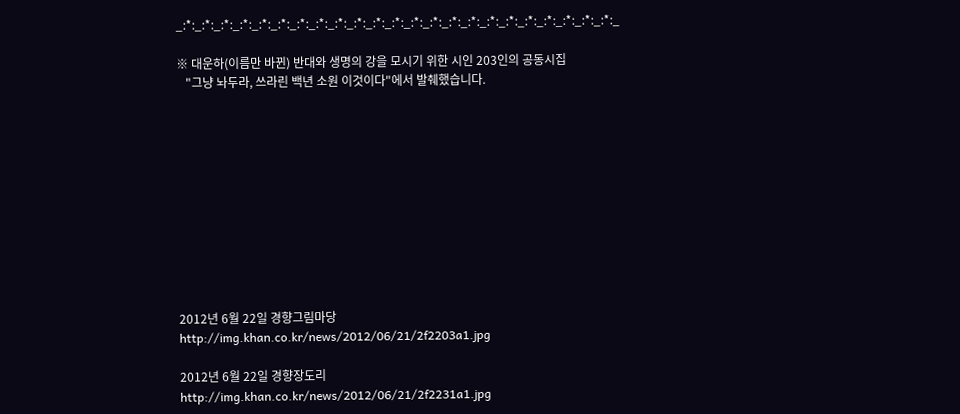_:*:_:*:_:*:_:*:_:*:_:*:_:*:_:*:_:*:_:*:_:*:_:*:_:*:_:*:_:*:_:*:_:*:_:*:_:*:_:*:_:*:_:*:_:*:_

※ 대운하(이름만 바뀐) 반대와 생명의 강을 모시기 위한 시인 203인의 공동시집
   "그냥 놔두라, 쓰라린 백년 소원 이것이다"에서 발췌했습니다.











2012년 6월 22일 경향그림마당
http://img.khan.co.kr/news/2012/06/21/2f2203a1.jpg

2012년 6월 22일 경향장도리
http://img.khan.co.kr/news/2012/06/21/2f2231a1.jpg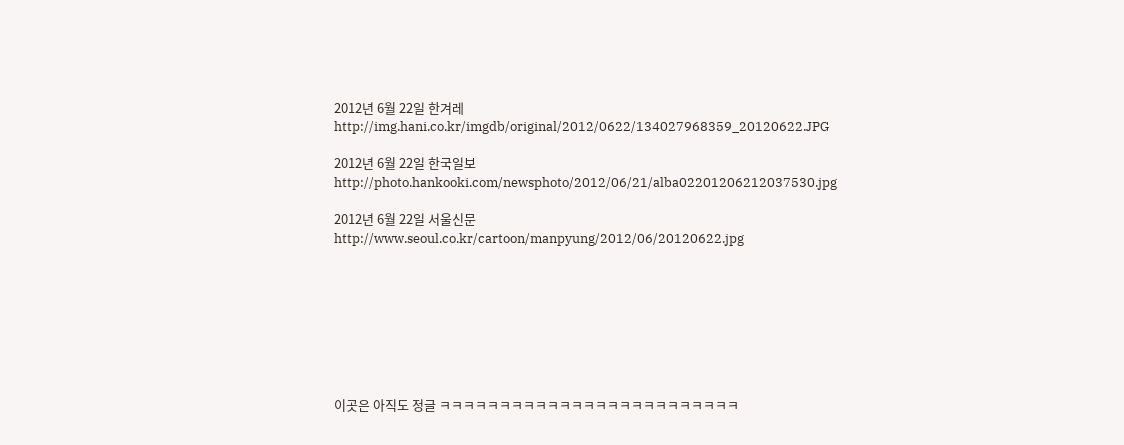2012년 6월 22일 한겨레
http://img.hani.co.kr/imgdb/original/2012/0622/134027968359_20120622.JPG

2012년 6월 22일 한국일보
http://photo.hankooki.com/newsphoto/2012/06/21/alba02201206212037530.jpg

2012년 6월 22일 서울신문
http://www.seoul.co.kr/cartoon/manpyung/2012/06/20120622.jpg








이곳은 아직도 정글 ㅋㅋㅋㅋㅋㅋㅋㅋㅋㅋㅋㅋㅋㅋㅋㅋㅋㅋㅋㅋㅋㅋㅋㅋㅋ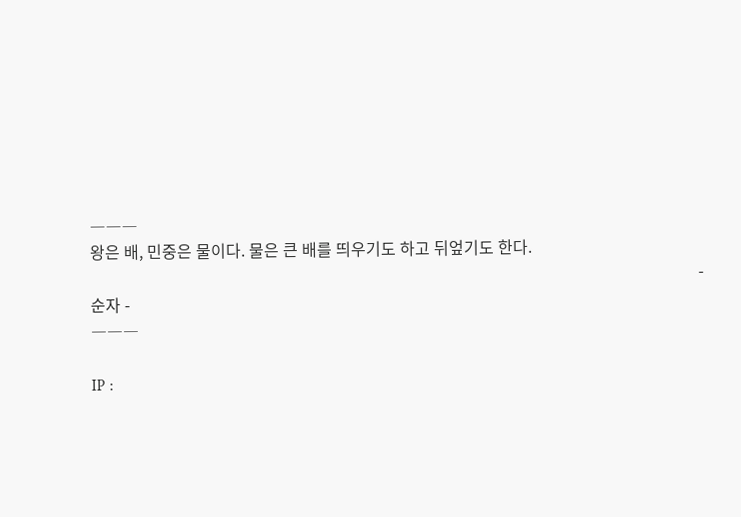―――
왕은 배, 민중은 물이다. 물은 큰 배를 띄우기도 하고 뒤엎기도 한다.
                                                                                                                                                        - 순자 -
―――

IP :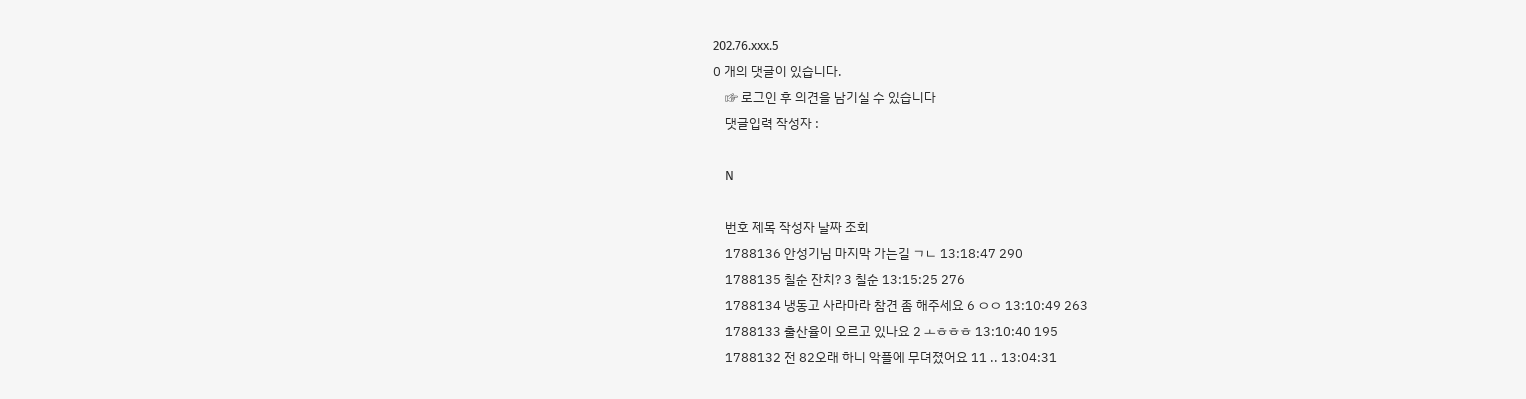202.76.xxx.5
0 개의 댓글이 있습니다.
    ☞ 로그인 후 의견을 남기실 수 있습니다
    댓글입력 작성자 :

    N

    번호 제목 작성자 날짜 조회
    1788136 안성기님 마지막 가는길 ㄱㄴ 13:18:47 290
    1788135 칠순 잔치? 3 칠순 13:15:25 276
    1788134 냉동고 사라마라 참견 좀 해주세요 6 ㅇㅇ 13:10:49 263
    1788133 출산율이 오르고 있나요 2 ㅗㅎㅎㅎ 13:10:40 195
    1788132 전 82오래 하니 악플에 무뎌졌어요 11 .. 13:04:31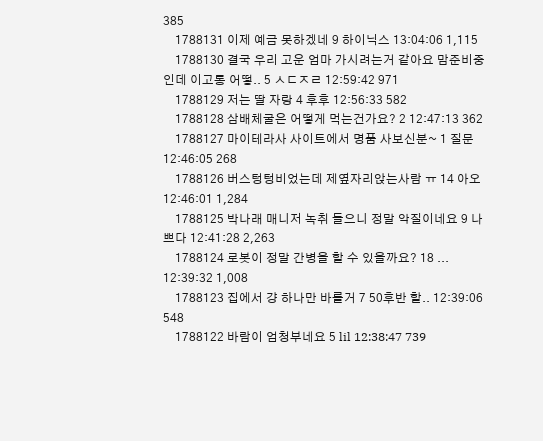385
    1788131 이제 예금 못하겠네 9 하이닉스 13:04:06 1,115
    1788130 결국 우리 고운 엄마 가시려는거 같아요 맘준비중인데 이고통 어떻.. 5 ㅅㄷㅈㄹ 12:59:42 971
    1788129 저는 딸 자랑 4 후후 12:56:33 582
    1788128 삼배체굴은 어떻게 먹는건가요? 2 12:47:13 362
    1788127 마이테라사 사이트에서 명품 사보신분~ 1 질문 12:46:05 268
    1788126 버스텅텅비었는데 제옆자리앉는사람 ㅠ 14 아오 12:46:01 1,284
    1788125 박나래 매니저 녹취 들으니 정말 악질이네요 9 나쁘다 12:41:28 2,263
    1788124 로봇이 정말 간병을 할 수 있을까요? 18 ... 12:39:32 1,008
    1788123 집에서 걍 하나만 바를거 7 50후반 할.. 12:39:06 548
    1788122 바람이 엄청부네요 5 lil 12:38:47 739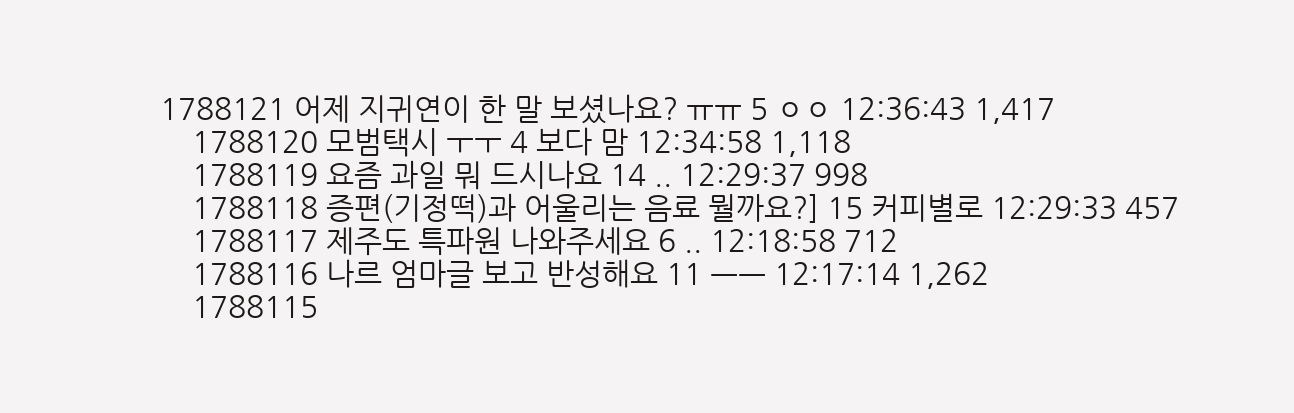1788121 어제 지귀연이 한 말 보셨나요? ㅠㅠ 5 ㅇㅇ 12:36:43 1,417
    1788120 모범택시 ㅜㅜ 4 보다 맘 12:34:58 1,118
    1788119 요즘 과일 뭐 드시나요 14 .. 12:29:37 998
    1788118 증편(기정떡)과 어울리는 음료 뭘까요?] 15 커피별로 12:29:33 457
    1788117 제주도 특파원 나와주세요 6 .. 12:18:58 712
    1788116 나르 엄마글 보고 반성해요 11 ㅡㅡ 12:17:14 1,262
    1788115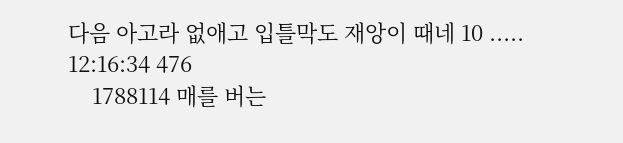다음 아고라 없애고 입틀막도 재앙이 때네 10 ..... 12:16:34 476
    1788114 매를 버는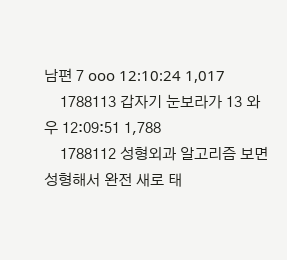남편 7 ooo 12:10:24 1,017
    1788113 갑자기 눈보라가 13 와우 12:09:51 1,788
    1788112 성형외과 알고리즘 보면 성형해서 완전 새로 태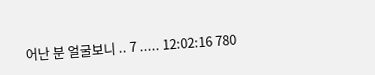어난 분 얼굴보니 .. 7 ..... 12:02:16 780